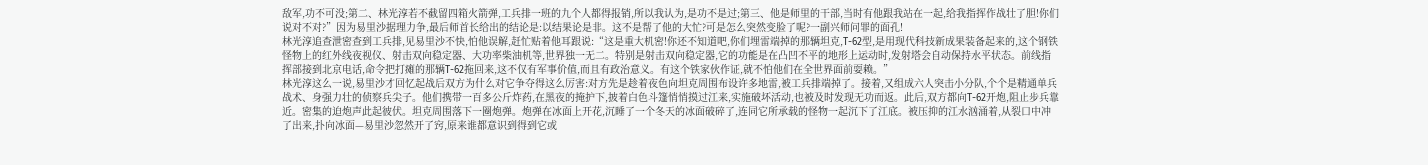敌军,功不可没;第二、林光淳若不截留四箱火箭弹,工兵排一班的九个人都得报销,所以我认为,是功不是过;第三、他是师里的干部,当时有他跟我站在一起,给我指挥作战壮了胆!你们说对不对?”因为易里沙据理力争,最后师首长给出的结论是:以结果论是非。这不是帮了他的大忙?可是怎么突然变脸了呢?一副兴师问罪的面孔!
林光淳追查泄密查到工兵排,见易里沙不快,怕他误解,赶忙贴着他耳跟说:“这是重大机密!你还不知道吧,你们埋雷端掉的那辆坦克,T-62型,是用现代科技新成果装备起来的,这个钢铁怪物上的红外线夜视仪、射击双向稳定器、大功率柴油机等,世界独一无二。特别是射击双向稳定器,它的功能是在凸凹不平的地形上运动时,发射塔会自动保持水平状态。前线指挥部接到北京电话,命令把打瘫的那辆T-62拖回来,这不仅有军事价值,而且有政治意义。有这个铁家伙作证,就不怕他们在全世界面前耍赖。”
林光淳这么一说,易里沙才回忆起战后双方为什么对它争夺得这么厉害:对方先是趁着夜色向坦克周围布设许多地雷,被工兵排端掉了。接着,又组成六人突击小分队,个个是精通单兵战术、身强力壮的侦察兵尖子。他们携带一百多公斤炸药,在黑夜的掩护下,披着白色斗篷悄悄摸过江来,实施破坏活动,也被及时发现无功而返。此后,双方都向T-62开炮,阻止步兵靠近。密集的迫炮声此起彼伏。坦克周围落下一圈炮弹。炮弹在冰面上开花,沉睡了一个冬天的冰面破碎了,连同它所承载的怪物一起沉下了江底。被压抑的江水汹涌着,从裂口中冲了出来,扑向冰面—易里沙忽然开了窍,原来谁都意识到得到它或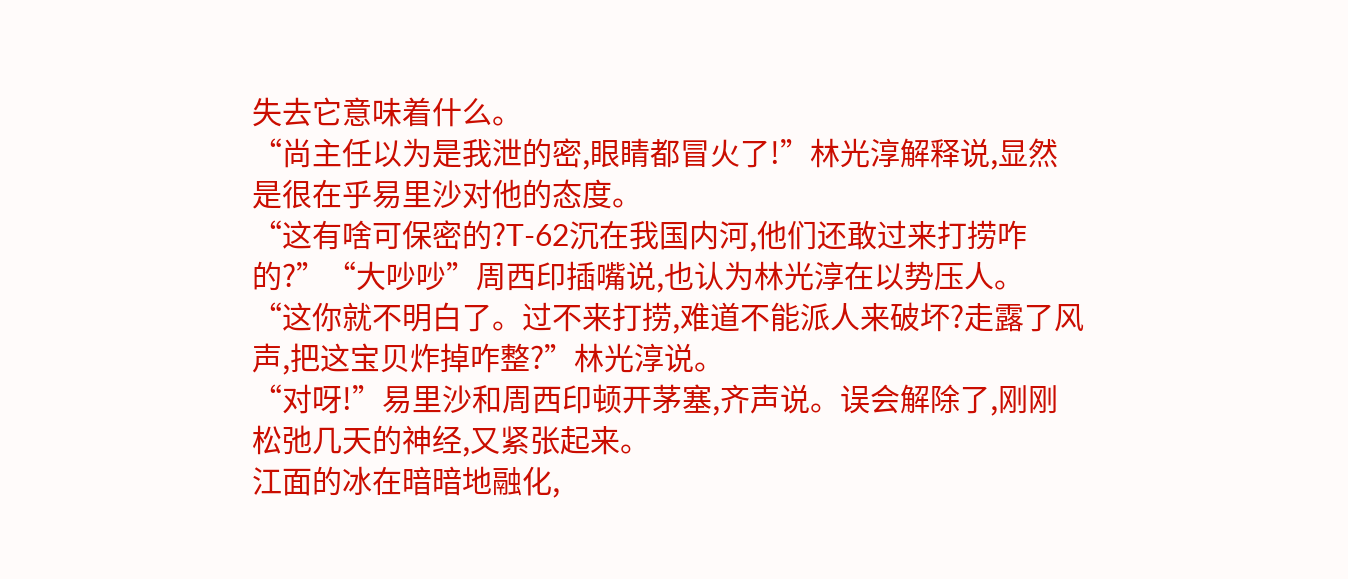失去它意味着什么。
“尚主任以为是我泄的密,眼睛都冒火了!”林光淳解释说,显然是很在乎易里沙对他的态度。
“这有啥可保密的?T-62沉在我国内河,他们还敢过来打捞咋的?”“大吵吵”周西印插嘴说,也认为林光淳在以势压人。
“这你就不明白了。过不来打捞,难道不能派人来破坏?走露了风声,把这宝贝炸掉咋整?”林光淳说。
“对呀!”易里沙和周西印顿开茅塞,齐声说。误会解除了,刚刚松弛几天的神经,又紧张起来。
江面的冰在暗暗地融化,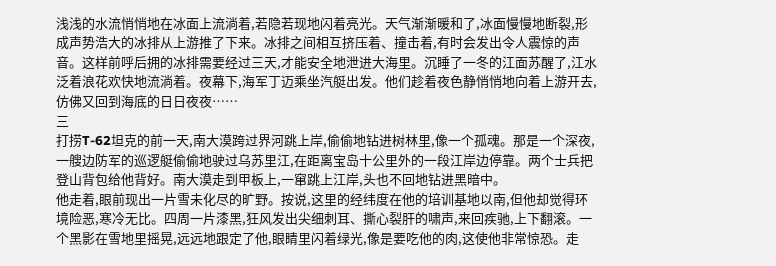浅浅的水流悄悄地在冰面上流淌着,若隐若现地闪着亮光。天气渐渐暖和了,冰面慢慢地断裂,形成声势浩大的冰排从上游推了下来。冰排之间相互挤压着、撞击着,有时会发出令人震惊的声音。这样前呼后拥的冰排需要经过三天,才能安全地泄进大海里。沉睡了一冬的江面苏醒了,江水泛着浪花欢快地流淌着。夜幕下,海军丁迈乘坐汽艇出发。他们趁着夜色静悄悄地向着上游开去,仿佛又回到海底的日日夜夜……
三
打捞T-62坦克的前一天,南大漠跨过界河跳上岸,偷偷地钻进树林里,像一个孤魂。那是一个深夜,一艘边防军的巡逻艇偷偷地驶过乌苏里江,在距离宝岛十公里外的一段江岸边停靠。两个士兵把登山背包给他背好。南大漠走到甲板上,一窜跳上江岸,头也不回地钻进黑暗中。
他走着,眼前现出一片雪未化尽的旷野。按说,这里的经纬度在他的培训基地以南,但他却觉得环境险恶,寒冷无比。四周一片漆黑,狂风发出尖细刺耳、撕心裂肝的啸声,来回疾驰,上下翻滚。一个黑影在雪地里摇晃,远远地跟定了他,眼睛里闪着绿光,像是要吃他的肉,这使他非常惊恐。走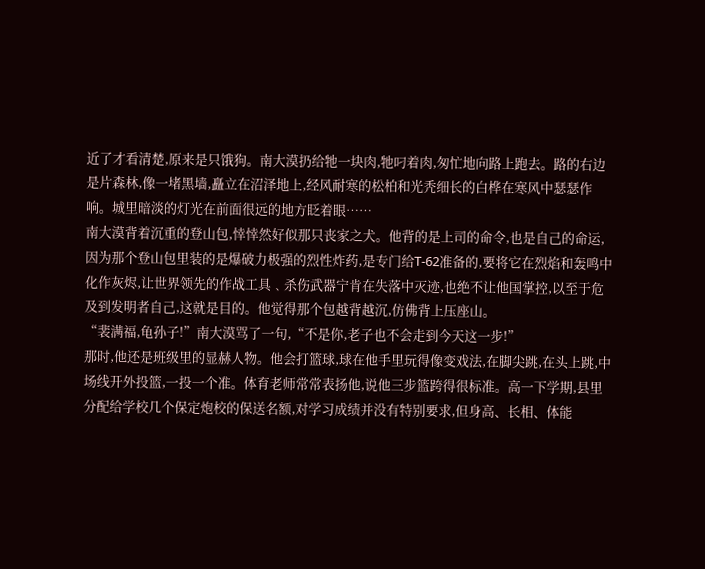近了才看清楚,原来是只饿狗。南大漠扔给牠一块肉,牠叼着肉,匆忙地向路上跑去。路的右边是片森林,像一堵黑墙,矗立在沼泽地上,经风耐寒的松柏和光秃细长的白桦在寒风中瑟瑟作响。城里暗淡的灯光在前面很远的地方眨着眼……
南大漠背着沉重的登山包,悻悻然好似那只丧家之犬。他背的是上司的命令,也是自己的命运,因为那个登山包里装的是爆破力极强的烈性炸药,是专门给T-62准备的,要将它在烈焰和轰鸣中化作灰烬,让世界领先的作战工具﹑杀伤武器宁肯在失落中灭迹,也绝不让他国掌控,以至于危及到发明者自己,这就是目的。他觉得那个包越背越沉,仿佛背上压座山。
“裴满福,龟孙子!”南大漠骂了一句,“不是你,老子也不会走到今天这一步!”
那时,他还是班级里的显赫人物。他会打篮球,球在他手里玩得像变戏法,在脚尖跳,在头上跳,中场线开外投篮,一投一个准。体育老师常常表扬他,说他三步篮跨得很标准。高一下学期,县里分配给学校几个保定炮校的保送名额,对学习成绩并没有特别要求,但身高、长相、体能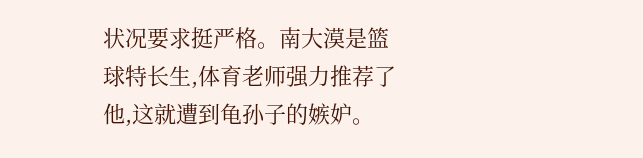状况要求挺严格。南大漠是篮球特长生,体育老师强力推荐了他,这就遭到龟孙子的嫉妒。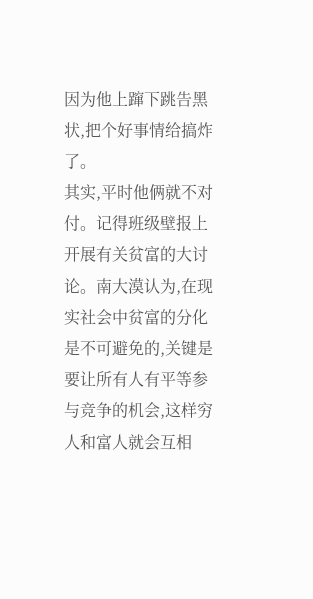因为他上蹿下跳告黑状,把个好事情给搞炸了。
其实,平时他俩就不对付。记得班级壁报上开展有关贫富的大讨论。南大漠认为,在现实社会中贫富的分化是不可避免的,关键是要让所有人有平等参与竞争的机会,这样穷人和富人就会互相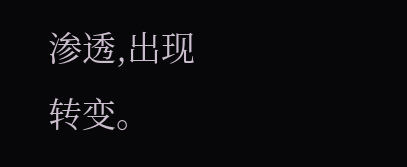渗透,出现转变。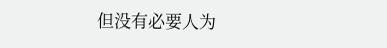但没有必要人为